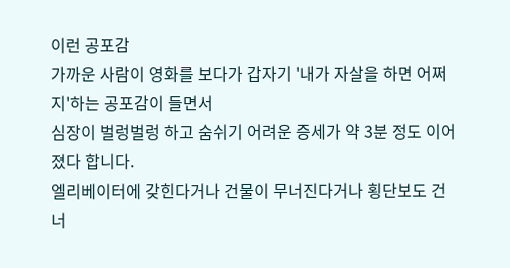이런 공포감
가까운 사람이 영화를 보다가 갑자기 '내가 자살을 하면 어쩌지'하는 공포감이 들면서
심장이 벌렁벌렁 하고 숨쉬기 어려운 증세가 약 3분 정도 이어졌다 합니다.
엘리베이터에 갖힌다거나 건물이 무너진다거나 횡단보도 건너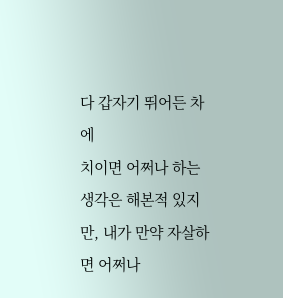다 갑자기 뛰어든 차에
치이면 어쩌나 하는 생각은 해본적 있지만, 내가 만약 자살하면 어쩌나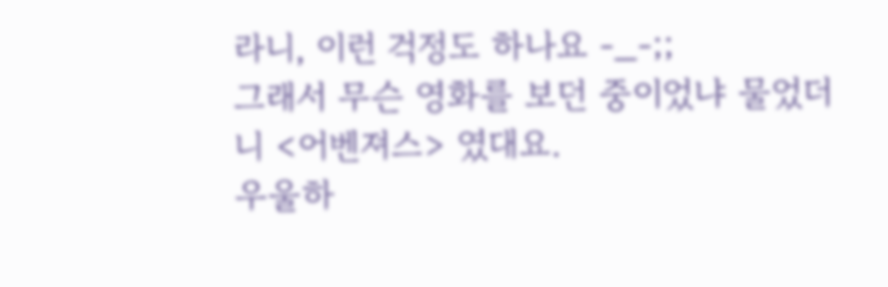라니, 이런 걱정도 하나요 -_-;;
그래서 무슨 영화를 보던 중이었냐 물었더니 <어벤져스> 였대요.
우울하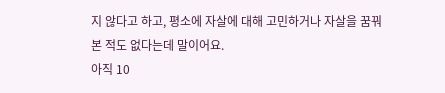지 않다고 하고, 평소에 자살에 대해 고민하거나 자살을 꿈꿔본 적도 없다는데 말이어요.
아직 10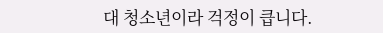대 청소년이라 걱정이 큽니다.